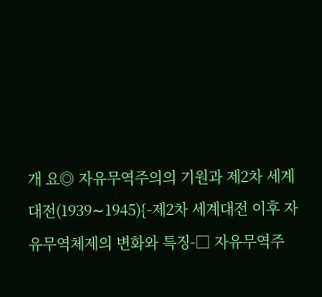개 요◎ 자유무역주의의 기원과 제2차 세계대전(1939∼1945){-제2차 세계대전 이후 자유무역체제의 변화와 특징-□ 자유무역주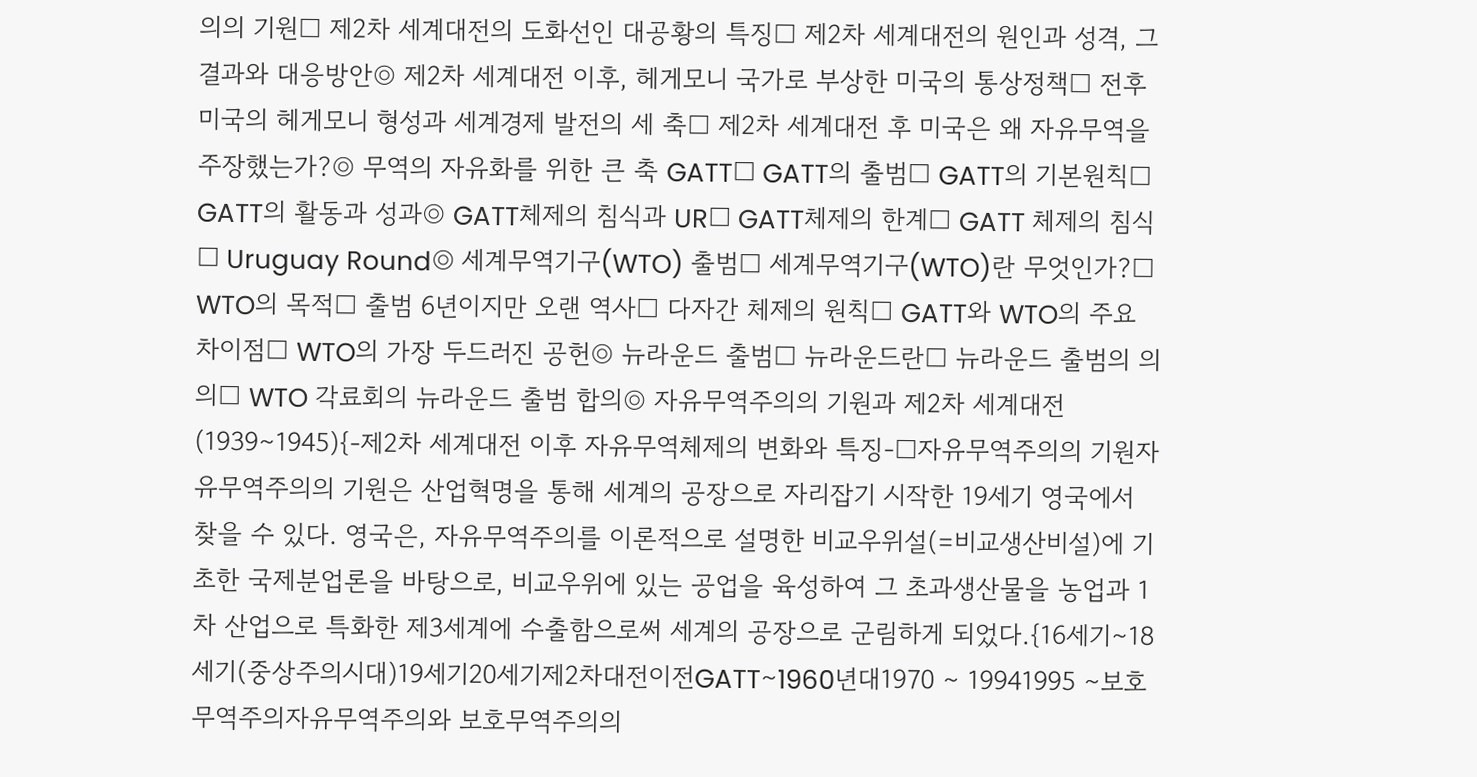의의 기원□ 제2차 세계대전의 도화선인 대공황의 특징□ 제2차 세계대전의 원인과 성격, 그 결과와 대응방안◎ 제2차 세계대전 이후, 헤게모니 국가로 부상한 미국의 통상정책□ 전후 미국의 헤게모니 형성과 세계경제 발전의 세 축□ 제2차 세계대전 후 미국은 왜 자유무역을 주장했는가?◎ 무역의 자유화를 위한 큰 축 GATT□ GATT의 출범□ GATT의 기본원칙□ GATT의 활동과 성과◎ GATT체제의 침식과 UR□ GATT체제의 한계□ GATT 체제의 침식□ Uruguay Round◎ 세계무역기구(WTO) 출범□ 세계무역기구(WTO)란 무엇인가?□ WTO의 목적□ 출범 6년이지만 오랜 역사□ 다자간 체제의 원칙□ GATT와 WTO의 주요 차이점□ WTO의 가장 두드러진 공헌◎ 뉴라운드 출범□ 뉴라운드란□ 뉴라운드 출범의 의의□ WTO 각료회의 뉴라운드 출범 합의◎ 자유무역주의의 기원과 제2차 세계대전(1939∼1945){-제2차 세계대전 이후 자유무역체제의 변화와 특징-□자유무역주의의 기원자유무역주의의 기원은 산업혁명을 통해 세계의 공장으로 자리잡기 시작한 19세기 영국에서 찾을 수 있다. 영국은, 자유무역주의를 이론적으로 설명한 비교우위설(=비교생산비설)에 기초한 국제분업론을 바탕으로, 비교우위에 있는 공업을 육성하여 그 초과생산물을 농업과 1차 산업으로 특화한 제3세계에 수출함으로써 세계의 공장으로 군림하게 되었다.{16세기∼18세기(중상주의시대)19세기20세기제2차대전이전GATT∼1960년대1970 ∼ 19941995 ∼보호무역주의자유무역주의와 보호무역주의의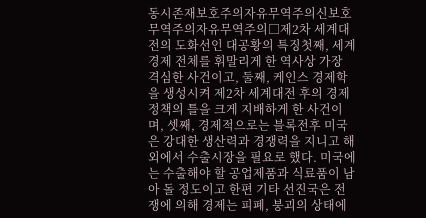동시존재보호주의자유무역주의신보호무역주의자유무역주의□제2차 세계대전의 도화선인 대공황의 특징첫째, 세계경제 전체를 휘말리게 한 역사상 가장 격심한 사건이고, 둘째, 케인스 경제학을 생성시켜 제2차 세계대전 후의 경제정책의 틀을 크게 지배하게 한 사건이며, 셋째, 경제적으로는 블록전후 미국은 강대한 생산력과 경쟁력을 지니고 해외에서 수출시장을 필요로 했다. 미국에는 수출해야 할 공업제품과 식료품이 남아 돌 정도이고 한편 기타 선진국은 전쟁에 의해 경제는 피폐, 붕괴의 상태에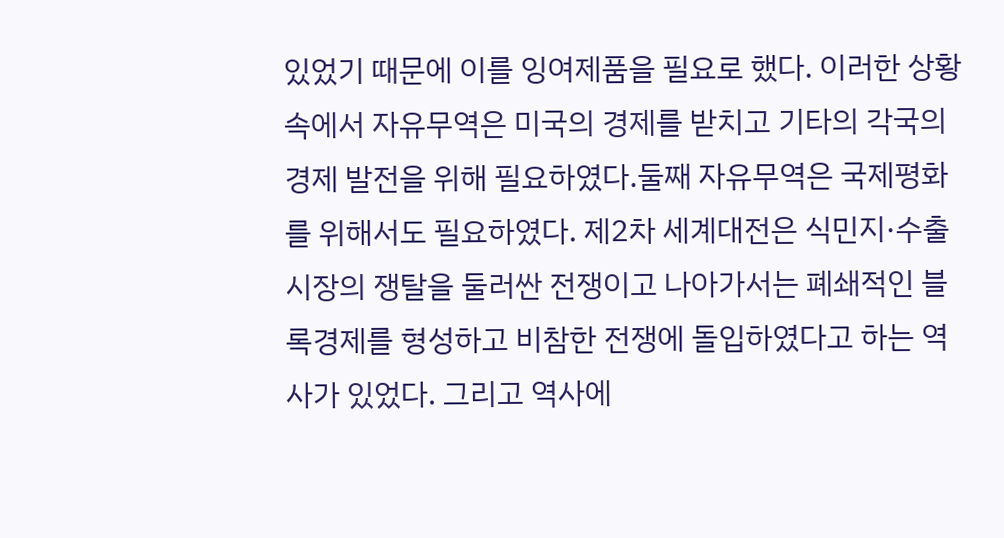있었기 때문에 이를 잉여제품을 필요로 했다. 이러한 상황 속에서 자유무역은 미국의 경제를 받치고 기타의 각국의 경제 발전을 위해 필요하였다.둘째 자유무역은 국제평화를 위해서도 필요하였다. 제2차 세계대전은 식민지·수출시장의 쟁탈을 둘러싼 전쟁이고 나아가서는 폐쇄적인 블록경제를 형성하고 비참한 전쟁에 돌입하였다고 하는 역사가 있었다. 그리고 역사에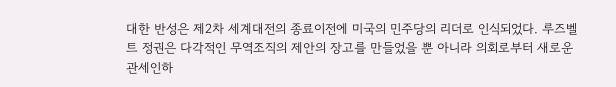대한 반성은 제2차 세계대전의 종료이전에 미국의 민주당의 리더로 인식되었다. 루즈벨트 정권은 다각적인 무역조직의 제안의 장고를 만들었을 뿐 아니라 의회로부터 새로운 관세인하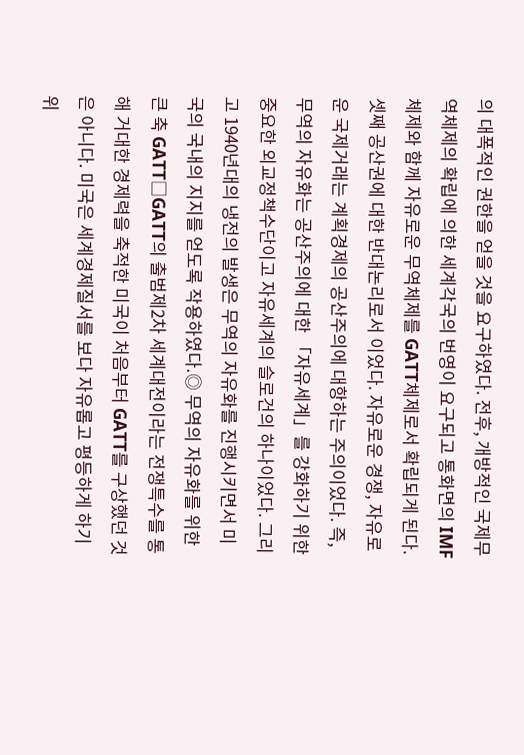의 대폭적인 권한을 얻을 것을 요구하였다. 전후, 개방적인 국제무역체제의 확립에 의한 세계각국의 번영이 요구되고 통화면의 IMF체제와 함께 자유로운 무역체제를 GATT체제로서 확립되게 된다.셋째 공산권에 대한 반대논리로서 이었다. 자유로운 경쟁, 자유로운 국제거래는 계획경제의 공산주의에 대항하는 주의이었다. 즉, 무역의 자유화는 공산주의에 대한 「자유세계」를 강화하기 위한 중요한 외교정책수단이고 자유세계의 슬로건의 하나이었다. 그리고 1940년대의 냉전의 발생은 무역의 자유화를 진행시키면서 미국의 국내의 지지를 얻도록 작용하였다.◎ 무역의 자유화를 위한 큰 축 GATT□GATT의 출범제2차 세계대전이라는 전쟁특수를 통해 거대한 경제력을 축적한 미국이 처음부터 GATT를 구상했던 것은 아니다. 미국은 세계경제질서를 보다 자유롭고 평등하게 하기 위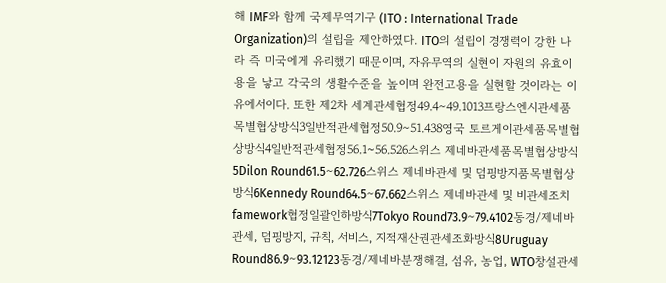해 IMF와 함께 국제무역기구 (ITO : International Trade Organization)의 설립을 제안하였다. ITO의 설립이 경쟁력이 강한 나라 즉 미국에게 유리했기 때문이며, 자유무역의 실현이 자원의 유효이용을 낳고 각국의 생활수준을 높이며 완전고용을 실현할 것이라는 이유에서이다. 또한 제2차 세계관세협정49.4∼49.1013프랑스엔시관세품목별협상방식3일반적관세협정50.9∼51.438영국 토르게이관세품목별협상방식4일반적관세협정56.1~56.526스위스 제네바관세품목별협상방식5Dilon Round61.5∼62.726스위스 제네바관세 및 덤핑방지품목별협상방식6Kennedy Round64.5∼67.662스위스 제네바관세 및 비관세조치 famework협정일괄인하방식7Tokyo Round73.9∼79.4102동경/제네바관세, 덤핑방지, 규칙, 서비스, 지적재산권관세조화방식8Uruguay Round86.9∼93.12123동경/제네바분쟁해결, 섬유, 농업, WTO창설관세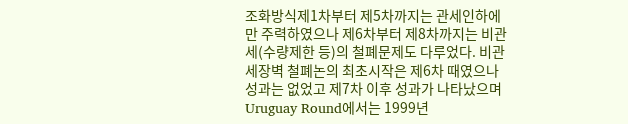조화방식제1차부터 제5차까지는 관세인하에만 주력하였으나 제6차부터 제8차까지는 비관세(수량제한 등)의 철폐문제도 다루었다. 비관세장벽 철폐논의 최초시작은 제6차 때였으나 성과는 없었고 제7차 이후 성과가 나타났으며 Uruguay Round에서는 1999년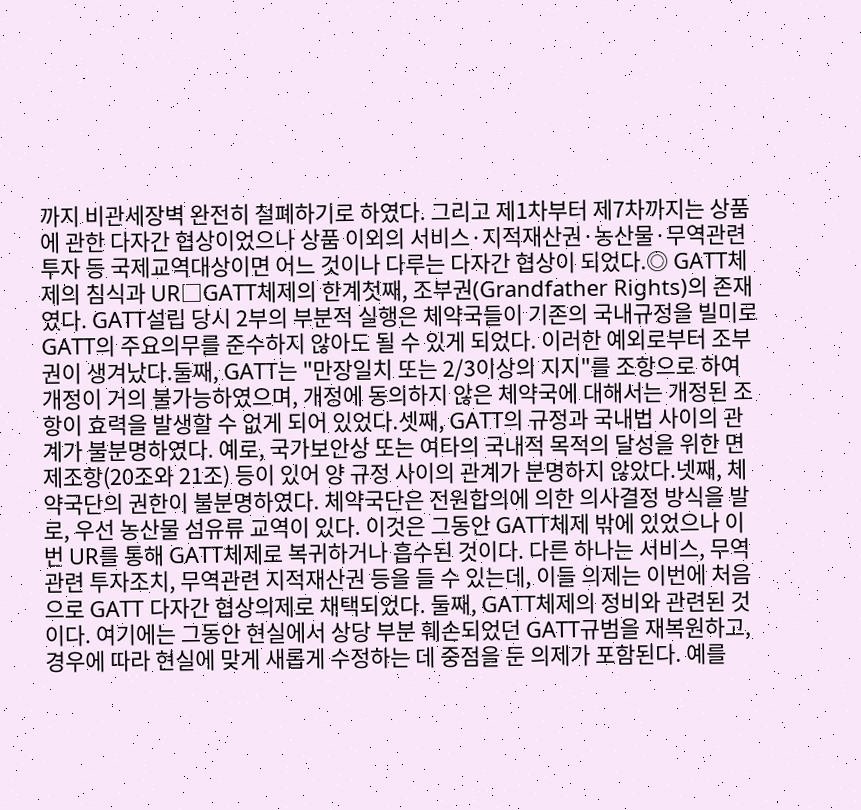까지 비관세장벽 완전히 철폐하기로 하였다. 그리고 제1차부터 제7차까지는 상품에 관한 다자간 협상이었으나 상품 이외의 서비스·지적재산권·농산물·무역관련투자 등 국제교역대상이면 어느 것이나 다루는 다자간 협상이 되었다.◎ GATT체제의 침식과 UR□GATT체제의 한계첫째, 조부권(Grandfather Rights)의 존재였다. GATT설립 당시 2부의 부분적 실행은 체약국들이 기존의 국내규정을 빌미로 GATT의 주요의무를 준수하지 않아도 될 수 있게 되었다. 이러한 예외로부터 조부권이 생겨났다.둘째, GATT는 "만장일치 또는 2/3이상의 지지"를 조항으로 하여 개정이 거의 불가능하였으며, 개정에 동의하지 않은 체약국에 대해서는 개정된 조항이 효력을 발생할 수 없게 되어 있었다.셋째, GATT의 규정과 국내법 사이의 관계가 불분명하였다. 예로, 국가보안상 또는 여타의 국내적 목적의 달성을 위한 면제조항(20조와 21조) 등이 있어 양 규정 사이의 관계가 분명하지 않았다.넷째, 체약국단의 권한이 불분명하였다. 체약국단은 전원합의에 의한 의사결정 방식을 발로, 우선 농산물 섬유류 교역이 있다. 이것은 그동안 GATT체제 밖에 있었으나 이번 UR를 통해 GATT체제로 복귀하거나 흡수된 것이다. 다른 하나는 서비스, 무역관련 투자조치, 무역관련 지적재산권 등을 들 수 있는데, 이들 의제는 이번에 처음으로 GATT 다자간 협상의제로 채택되었다. 둘째, GATT체제의 정비와 관련된 것이다. 여기에는 그동안 현실에서 상당 부분 훼손되었던 GATT규범을 재복원하고, 경우에 따라 현실에 맞게 새롭게 수정하는 데 중점을 둔 의제가 포함된다. 예를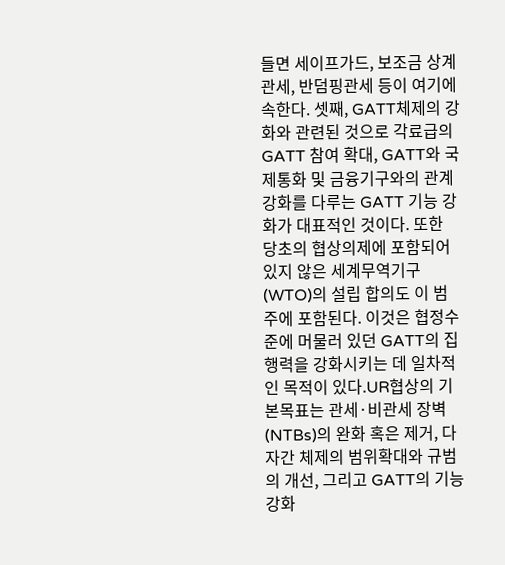들면 세이프가드, 보조금 상계관세, 반덤핑관세 등이 여기에 속한다. 셋째, GATT체제의 강화와 관련된 것으로 각료급의 GATT 참여 확대, GATT와 국제통화 및 금융기구와의 관계 강화를 다루는 GATT 기능 강화가 대표적인 것이다. 또한 당초의 협상의제에 포함되어 있지 않은 세계무역기구(WTO)의 설립 합의도 이 범주에 포함된다. 이것은 협정수준에 머물러 있던 GATT의 집행력을 강화시키는 데 일차적인 목적이 있다.UR협상의 기본목표는 관세·비관세 장벽(NTBs)의 완화 혹은 제거, 다자간 체제의 범위확대와 규범의 개선, 그리고 GATT의 기능 강화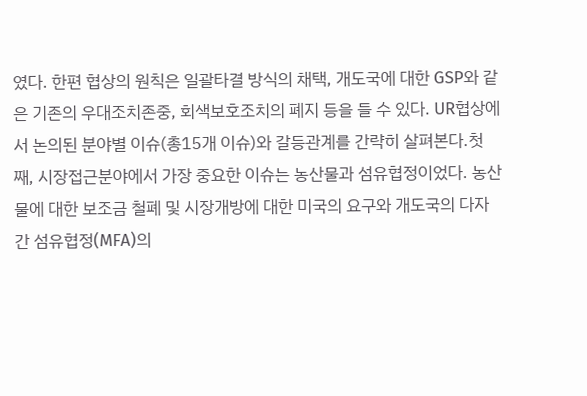였다. 한편 협상의 원칙은 일괄타결 방식의 채택, 개도국에 대한 GSP와 같은 기존의 우대조치존중, 회색보호조치의 폐지 등을 들 수 있다. UR협상에서 논의된 분야별 이슈(총15개 이슈)와 갈등관계를 간략히 살펴본다.첫째, 시장접근분야에서 가장 중요한 이슈는 농산물과 섬유협정이었다. 농산물에 대한 보조금 철폐 및 시장개방에 대한 미국의 요구와 개도국의 다자간 섬유협정(MFA)의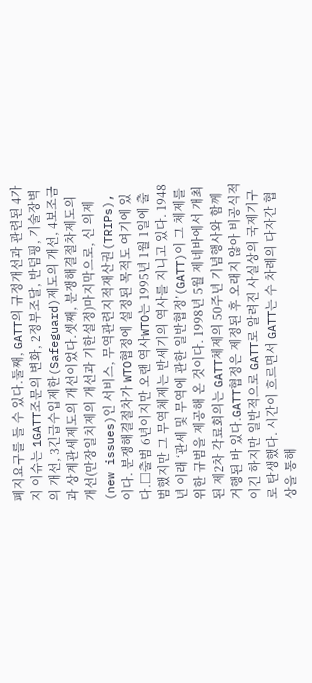폐지요구를 들 수 있다.둘째, GATT의 규정개선과 관련된 4가지 이슈는 1GATT조문의 변화, 2정부조달, 반덤핑, 기술장벽의 개선, 3긴급수입제한(Safeguard)제도의 개선, 4보조금과 상계관세제도의 개선이었다.셋째, 분쟁해결절차제도의 개선(만장일치제의 개선과 기한설정)마지막으로, 신 의제(new issues)인 서비스, 무역관련지적재산권(TRIPs), 이다. 분쟁해결절차가 WTO협정에 설정된 목적도 여기에 있다.□출범 6년이지만 오랜 역사WTO는 1995년 1월 1일에 출범했지만 그 무역체제는 반세기의 역사를 지니고 있다. 1948년 이래 ‘관세 및 무역에 관한 일반협정’(GATT)이 그 체제를 위한 규범을 제공해 온 것이다. 1998년 5월 제네바에서 개최된 제2차 각료회의는 GATT체제의 50주년 기념행사와 함께 거행된 바 있다.GATT협정은 제정된 후 오래지 않아 비공식적이긴 하지만 일반적으로 GATT로 알려진 사실상의 국제기구로 탄생했다. 시간이 흐르면서 GATT는 수 차례의 다자간 협상을 통해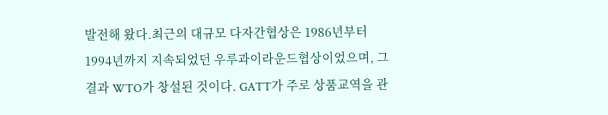발전해 왔다.최근의 대규모 다자간협상은 1986년부터 1994년까지 지속되었던 우루과이라운드협상이었으며, 그 결과 WTO가 창설된 것이다. GATT가 주로 상품교역을 관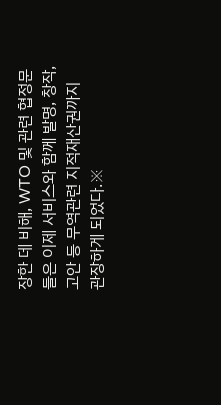장한 데 비해, WTO 및 관련 협정문들은 이제 서비스와 함께 발명, 창작, 고안 등 무역관련 지적재산권까지 관장하게 되었다.※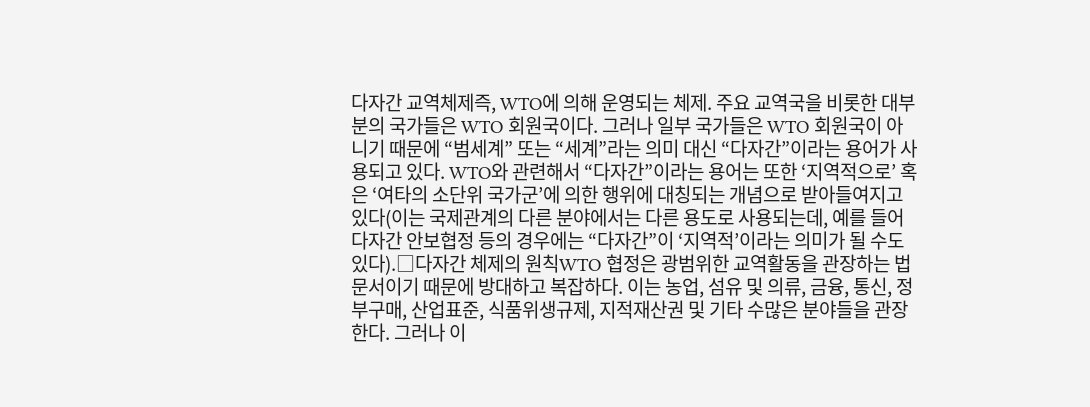다자간 교역체제즉, WTO에 의해 운영되는 체제. 주요 교역국을 비롯한 대부분의 국가들은 WTO 회원국이다. 그러나 일부 국가들은 WTO 회원국이 아니기 때문에 “범세계” 또는 “세계”라는 의미 대신 “다자간”이라는 용어가 사용되고 있다. WTO와 관련해서 “다자간”이라는 용어는 또한 ‘지역적으로’ 혹은 ‘여타의 소단위 국가군’에 의한 행위에 대칭되는 개념으로 받아들여지고 있다(이는 국제관계의 다른 분야에서는 다른 용도로 사용되는데, 예를 들어 다자간 안보협정 등의 경우에는 “다자간”이 ‘지역적’이라는 의미가 될 수도 있다).□다자간 체제의 원칙WTO 협정은 광범위한 교역활동을 관장하는 법문서이기 때문에 방대하고 복잡하다. 이는 농업, 섬유 및 의류, 금융, 통신, 정부구매, 산업표준, 식품위생규제, 지적재산권 및 기타 수많은 분야들을 관장한다. 그러나 이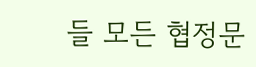들 모든 협정문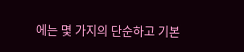에는 몇 가지의 단순하고 기본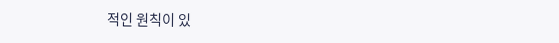적인 원칙이 있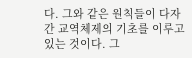다. 그와 같은 원칙들이 다자간 교역체제의 기초를 이루고 있는 것이다. 그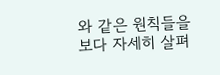와 같은 원칙들을 보다 자세히 살펴